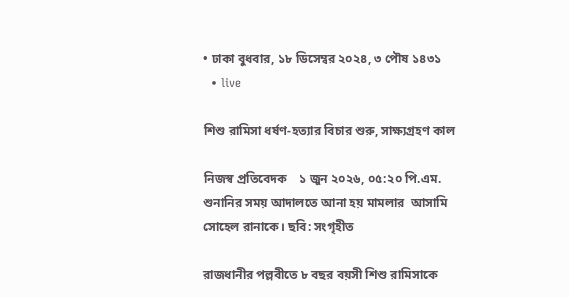• ঢাকা বুধবার, ১৮ ডিসেম্বর ২০২৪, ৩ পৌষ ১৪৩১
  • live

শিশু রামিসা ধর্ষণ-হত্যার বিচার শুরু, সাক্ষ্যগ্রহণ কাল

নিজস্ব প্রতিবেদক    ১ জুন ২০২৬, ০৫:২০ পি.এম.
শুনানির সময় আদালতে আনা হয় মামলার  আসামি সোহেল রানাকে। ছবি: সংগৃহীত

রাজধানীর পল্লবীতে ৮ বছর বয়সী শিশু রামিসাকে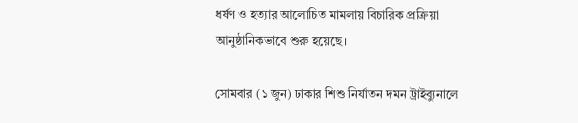ধর্ষণ ও হত্যার আলোচিত মামলায় বিচারিক প্রক্রিয়া আনুষ্ঠানিকভাবে শুরু হয়েছে।

সোমবার (১ জুন) ঢাকার শিশু নির্যাতন দমন ট্রাইব্যুনালে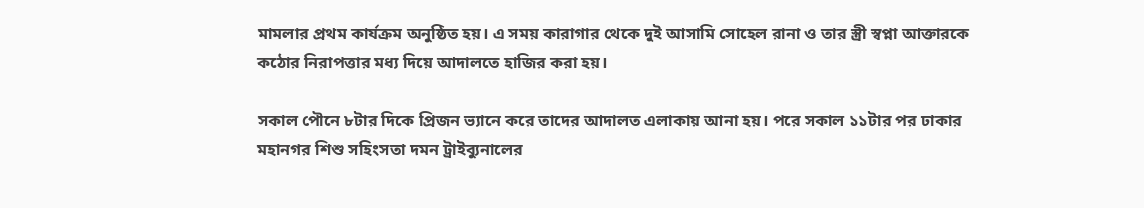মামলার প্রথম কার্যক্রম অনুষ্ঠিত হয়। এ সময় কারাগার থেকে দুই আসামি সোহেল রানা ও তার স্ত্রী স্বপ্না আক্তারকে কঠোর নিরাপত্তার মধ্য দিয়ে আদালতে হাজির করা হয়।

সকাল পৌনে ৮টার দিকে প্রিজন ভ্যানে করে তাদের আদালত এলাকায় আনা হয়। পরে সকাল ১১টার পর ঢাকার মহানগর শিশু সহিংসতা দমন ট্রাইব্যুনালের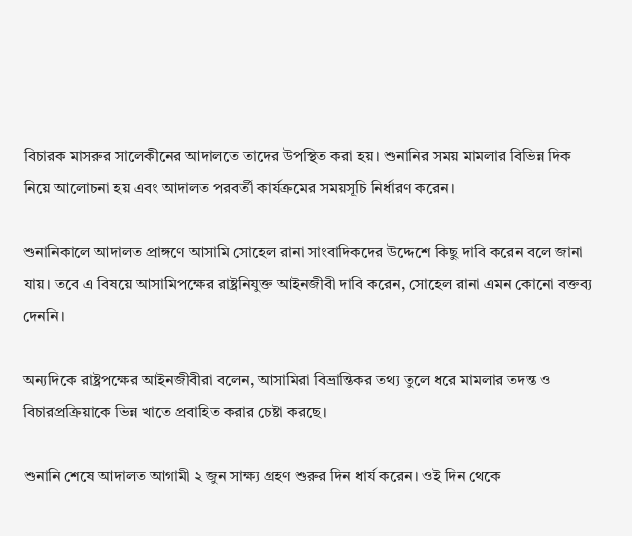বিচারক মাসরুর সালেকীনের আদালতে তাদের উপস্থিত করা হয়। শুনানির সময় মামলার বিভিন্ন দিক নিয়ে আলোচনা হয় এবং আদালত পরবর্তী কার্যক্রমের সময়সূচি নির্ধারণ করেন।

শুনানিকালে আদালত প্রাঙ্গণে আসামি সোহেল রানা সাংবাদিকদের উদ্দেশে কিছু দাবি করেন বলে জানা যায়। তবে এ বিষয়ে আসামিপক্ষের রাষ্ট্রনিযুক্ত আইনজীবী দাবি করেন, সোহেল রানা এমন কোনো বক্তব্য দেননি।

অন্যদিকে রাষ্ট্রপক্ষের আইনজীবীরা বলেন, আসামিরা বিভ্রান্তিকর তথ্য তুলে ধরে মামলার তদন্ত ও বিচারপ্রক্রিয়াকে ভিন্ন খাতে প্রবাহিত করার চেষ্টা করছে।

শুনানি শেষে আদালত আগামী ২ জুন সাক্ষ্য গ্রহণ শুরুর দিন ধার্য করেন। ওই দিন থেকে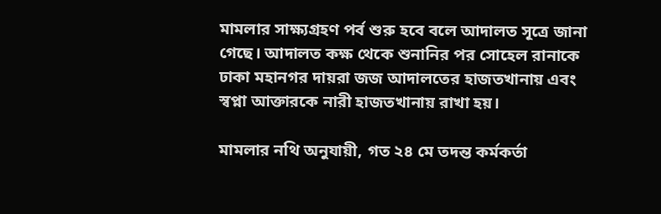মামলার সাক্ষ্যগ্রহণ পর্ব শুরু হবে বলে আদালত সূত্রে জানা গেছে। আদালত কক্ষ থেকে শুনানির পর সোহেল রানাকে ঢাকা মহানগর দায়রা জজ আদালতের হাজতখানায় এবং স্বপ্না আক্তারকে নারী হাজতখানায় রাখা হয়।

মামলার নথি অনুযায়ী, গত ২৪ মে তদন্ত কর্মকর্তা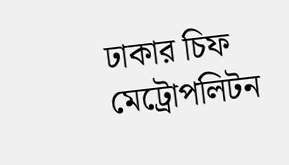ঢাকার চিফ মেট্রোপলিটন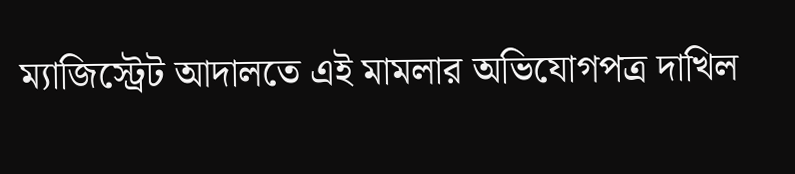ম্যাজিস্ট্রেট আদালতে এই মামলার অভিযোগপত্র দাখিল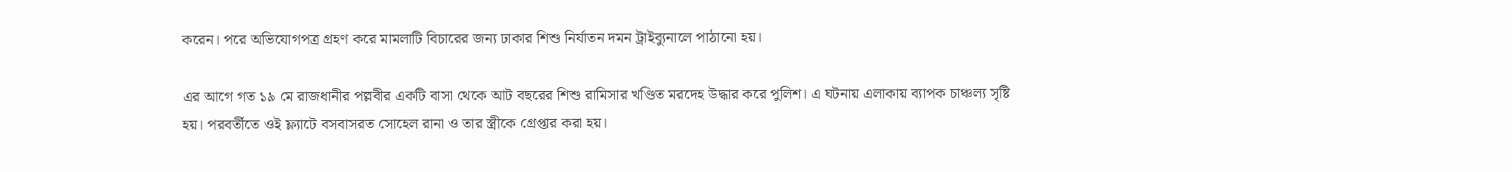করেন। পরে অভিযোগপত্র গ্রহণ করে মামলাটি বিচারের জন্য ঢাকার শিশু নির্যাতন দমন ট্রাইব্যুনালে পাঠানো হয়।

এর আগে গত ১৯ মে রাজধানীর পল্লবীর একটি বাসা থেকে আট বছরের শিশু রামিসার খণ্ডিত মরদেহ উদ্ধার করে পুলিশ। এ ঘটনায় এলাকায় ব্যাপক চাঞ্চল্য সৃষ্টি হয়। পরবর্তীতে ওই ফ্ল্যাটে বসবাসরত সোহেল রানা ও তার স্ত্রীকে গ্রেপ্তার করা হয়।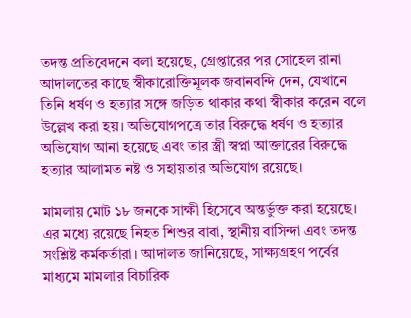তদন্ত প্রতিবেদনে বলা হয়েছে, গ্রেপ্তারের পর সোহেল রানা আদালতের কাছে স্বীকারোক্তিমূলক জবানবন্দি দেন, যেখানে তিনি ধর্ষণ ও হত্যার সঙ্গে জড়িত থাকার কথা স্বীকার করেন বলে উল্লেখ করা হয়। অভিযোগপত্রে তার বিরুদ্ধে ধর্ষণ ও হত্যার অভিযোগ আনা হয়েছে এবং তার স্ত্রী স্বপ্না আক্তারের বিরুদ্ধে হত্যার আলামত নষ্ট ও সহায়তার অভিযোগ রয়েছে।

মামলায় মোট ১৮ জনকে সাক্ষী হিসেবে অন্তর্ভুক্ত করা হয়েছে। এর মধ্যে রয়েছে নিহত শিশুর বাবা, স্থানীয় বাসিন্দা এবং তদন্ত সংশ্লিষ্ট কর্মকর্তারা। আদালত জানিয়েছে, সাক্ষ্যগ্রহণ পর্বের মাধ্যমে মামলার বিচারিক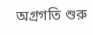অগ্রগতি শুরু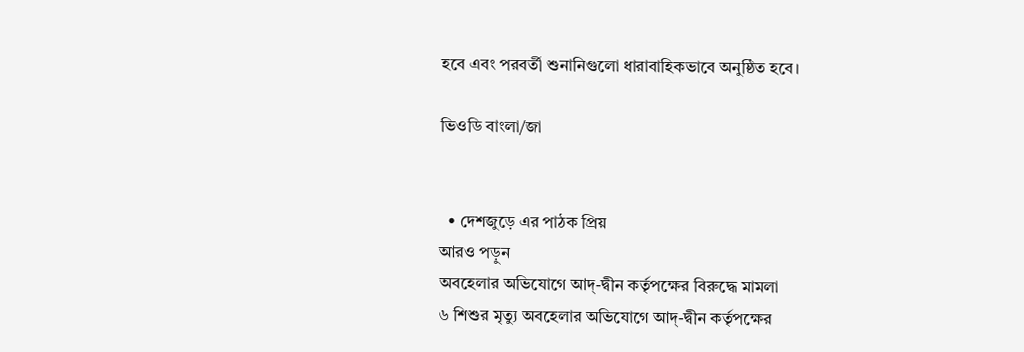হবে এবং পরবর্তী শুনানিগুলো ধারাবাহিকভাবে অনুষ্ঠিত হবে।

ভিওডি বাংলা/জা


  • দেশজুড়ে এর পাঠক প্রিয়
আরও পড়ুন
অবহেলার অভিযোগে আদ্-দ্বীন কর্তৃপক্ষের বিরুদ্ধে মামলা
৬ শিশুর মৃত্যু অবহেলার অভিযোগে আদ্-দ্বীন কর্তৃপক্ষের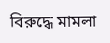বিরুদ্ধে মামলা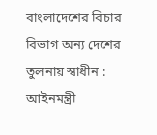বাংলাদেশের বিচার বিভাগ অন্য দেশের তুলনায় স্বাধীন : আইনমন্ত্রী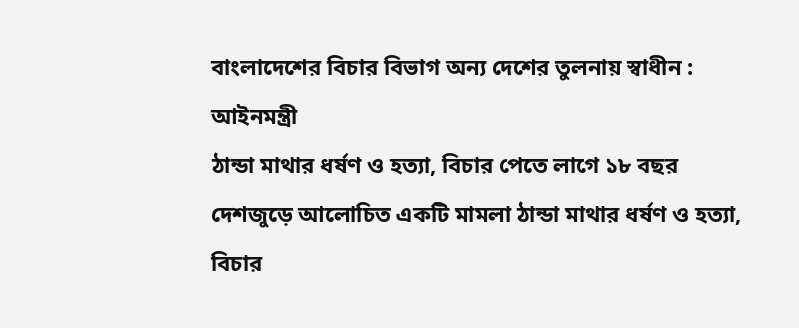বাংলাদেশের বিচার বিভাগ অন্য দেশের তুলনায় স্বাধীন : আইনমন্ত্রী
ঠান্ডা মাথার ধর্ষণ ও হত্যা, বিচার পেতে লাগে ১৮ বছর
দেশজুড়ে আলোচিত একটি মামলা ঠান্ডা মাথার ধর্ষণ ও হত্যা, বিচার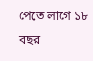পেতে লাগে ১৮ বছর